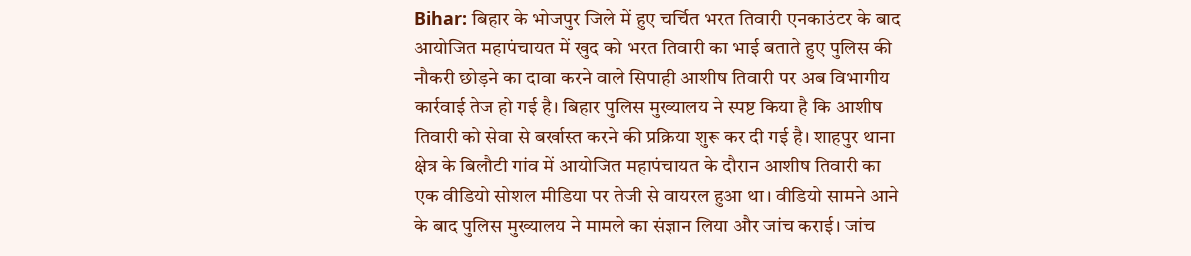Bihar: बिहार के भोजपुर जिले में हुए चर्चित भरत तिवारी एनकाउंटर के बाद आयोजित महापंचायत में खुद को भरत तिवारी का भाई बताते हुए पुलिस की नौकरी छोड़ने का दावा करने वाले सिपाही आशीष तिवारी पर अब विभागीय कार्रवाई तेज हो गई है। बिहार पुलिस मुख्यालय ने स्पष्ट किया है कि आशीष तिवारी को सेवा से बर्खास्त करने की प्रक्रिया शुरू कर दी गई है। शाहपुर थाना क्षेत्र के बिलौटी गांव में आयोजित महापंचायत के दौरान आशीष तिवारी का एक वीडियो सोशल मीडिया पर तेजी से वायरल हुआ था। वीडियो सामने आने के बाद पुलिस मुख्यालय ने मामले का संज्ञान लिया और जांच कराई। जांच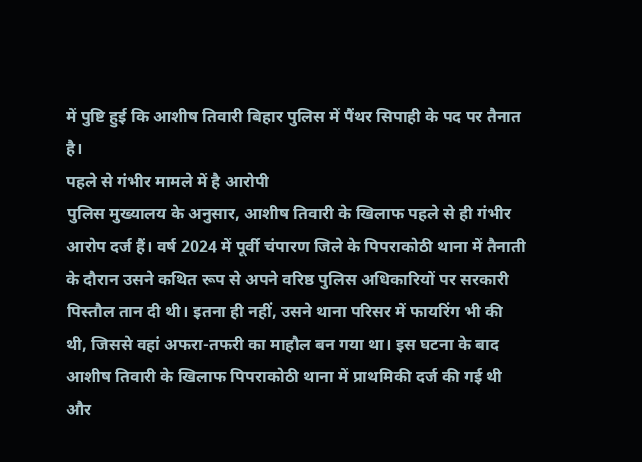में पुष्टि हुई कि आशीष तिवारी बिहार पुलिस में पैंथर सिपाही के पद पर तैनात है।
पहले से गंभीर मामले में है आरोपी
पुलिस मुख्यालय के अनुसार, आशीष तिवारी के खिलाफ पहले से ही गंभीर आरोप दर्ज हैं। वर्ष 2024 में पूर्वी चंपारण जिले के पिपराकोठी थाना में तैनाती के दौरान उसने कथित रूप से अपने वरिष्ठ पुलिस अधिकारियों पर सरकारी पिस्तौल तान दी थी। इतना ही नहीं, उसने थाना परिसर में फायरिंग भी की थी, जिससे वहां अफरा-तफरी का माहौल बन गया था। इस घटना के बाद आशीष तिवारी के खिलाफ पिपराकोठी थाना में प्राथमिकी दर्ज की गई थी और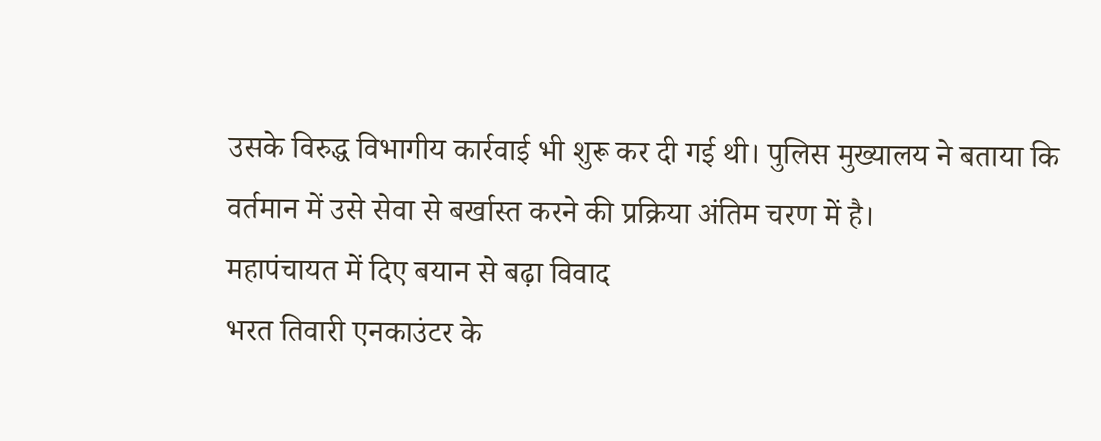उसके विरुद्ध विभागीय कार्रवाई भी शुरू कर दी गई थी। पुलिस मुख्यालय ने बताया कि वर्तमान में उसे सेवा से बर्खास्त करने की प्रक्रिया अंतिम चरण में है।
महापंचायत में दिए बयान से बढ़ा विवाद
भरत तिवारी एनकाउंटर के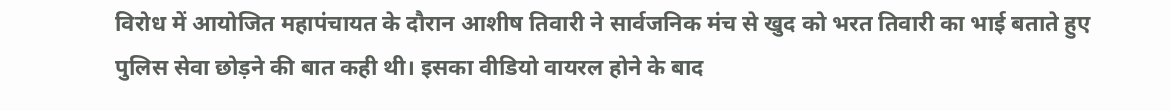विरोध में आयोजित महापंचायत के दौरान आशीष तिवारी ने सार्वजनिक मंच से खुद को भरत तिवारी का भाई बताते हुए पुलिस सेवा छोड़ने की बात कही थी। इसका वीडियो वायरल होने के बाद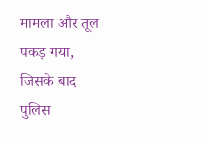मामला और तूल पकड़ गया, जिसके बाद पुलिस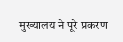मुख्यालय ने पूरे प्रकरण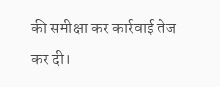की समीक्षा कर कार्रवाई तेज कर दी।